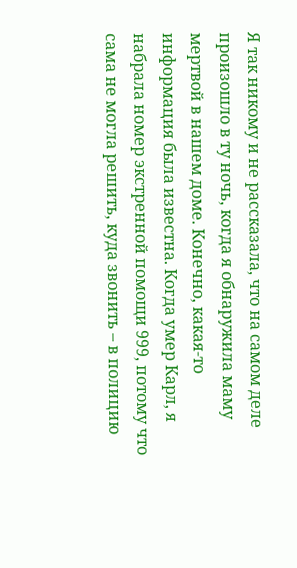Я так никому и не рассказала, что на самом деле произошло в ту ночь, когда я обнаружила маму мертвой в нашем доме. Конечно, какая-то информация была известна. Когда умер Карл, я набрала номер экстренной помощи 999, потому что сама не могла решить, куда звонить – в полицию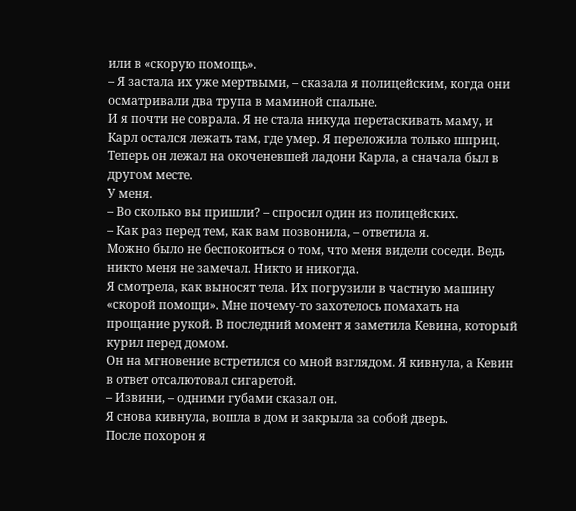или в «скорую помощь».
– Я застала их уже мертвыми, – сказала я полицейским, когда они осматривали два трупа в маминой спальне.
И я почти не соврала. Я не стала никуда перетаскивать маму, и Карл остался лежать там, где умер. Я переложила только шприц. Теперь он лежал на окоченевшей ладони Карла, а сначала был в другом месте.
У меня.
– Во сколько вы пришли? – спросил один из полицейских.
– Как раз перед тем, как вам позвонила, – ответила я.
Можно было не беспокоиться о том, что меня видели соседи. Ведь никто меня не замечал. Никто и никогда.
Я смотрела, как выносят тела. Их погрузили в частную машину «скорой помощи». Мне почему-то захотелось помахать на прощание рукой. В последний момент я заметила Кевина, который курил перед домом.
Он на мгновение встретился со мной взглядом. Я кивнула, а Кевин в ответ отсалютовал сигаретой.
– Извини, – одними губами сказал он.
Я снова кивнула, вошла в дом и закрыла за собой дверь.
После похорон я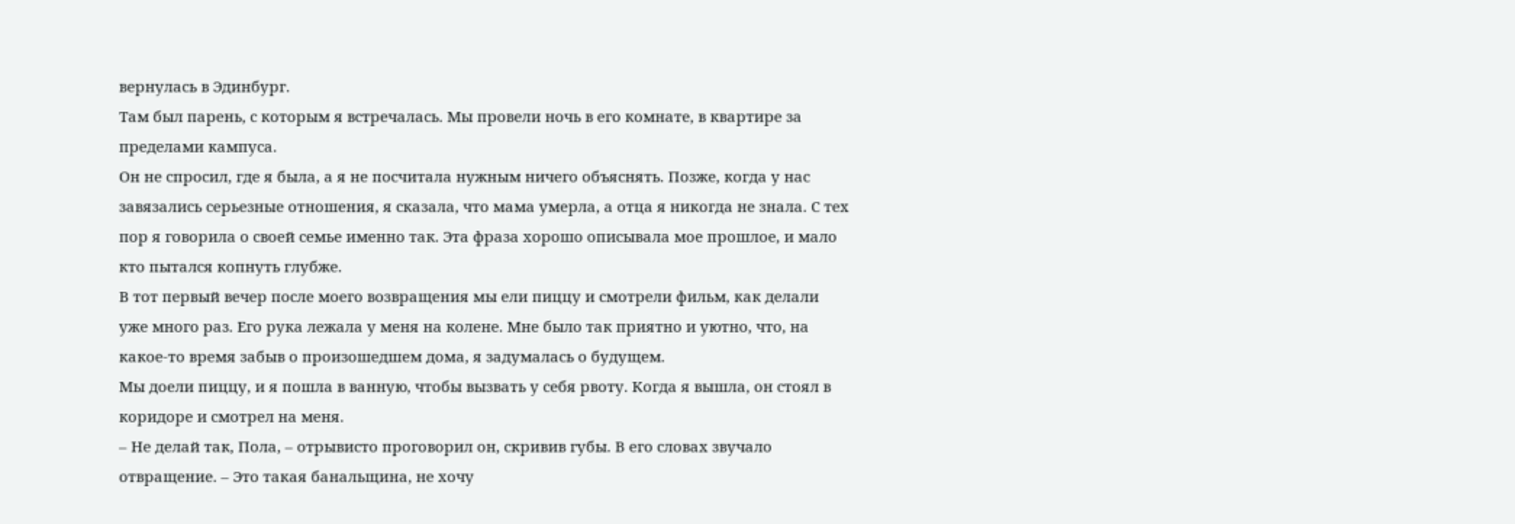вернулась в Эдинбург.
Там был парень, с которым я встречалась. Мы провели ночь в его комнате, в квартире за пределами кампуса.
Он не спросил, где я была, а я не посчитала нужным ничего объяснять. Позже, когда у нас завязались серьезные отношения, я сказала, что мама умерла, а отца я никогда не знала. С тех пор я говорила о своей семье именно так. Эта фраза хорошо описывала мое прошлое, и мало кто пытался копнуть глубже.
В тот первый вечер после моего возвращения мы ели пиццу и смотрели фильм, как делали уже много раз. Его рука лежала у меня на колене. Мне было так приятно и уютно, что, на какое-то время забыв о произошедшем дома, я задумалась о будущем.
Мы доели пиццу, и я пошла в ванную, чтобы вызвать у себя рвоту. Когда я вышла, он стоял в коридоре и смотрел на меня.
– Не делай так, Пола, – отрывисто проговорил он, скривив губы. В его словах звучало отвращение. – Это такая банальщина, не хочу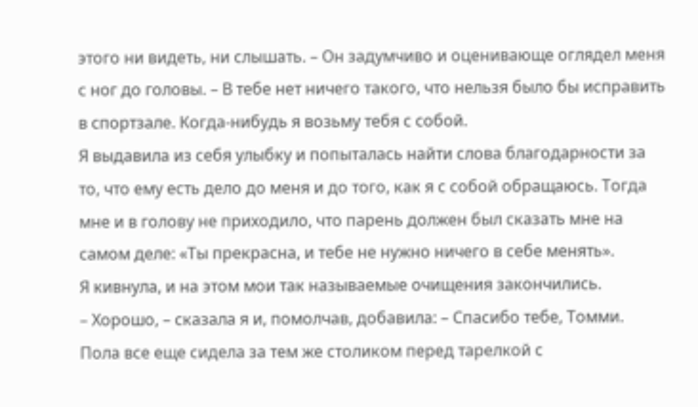этого ни видеть, ни слышать. – Он задумчиво и оценивающе оглядел меня с ног до головы. – В тебе нет ничего такого, что нельзя было бы исправить в спортзале. Когда-нибудь я возьму тебя с собой.
Я выдавила из себя улыбку и попыталась найти слова благодарности за то, что ему есть дело до меня и до того, как я с собой обращаюсь. Тогда мне и в голову не приходило, что парень должен был сказать мне на самом деле: «Ты прекрасна, и тебе не нужно ничего в себе менять».
Я кивнула, и на этом мои так называемые очищения закончились.
– Хорошо, – сказала я и, помолчав, добавила: – Спасибо тебе, Томми.
Пола все еще сидела за тем же столиком перед тарелкой с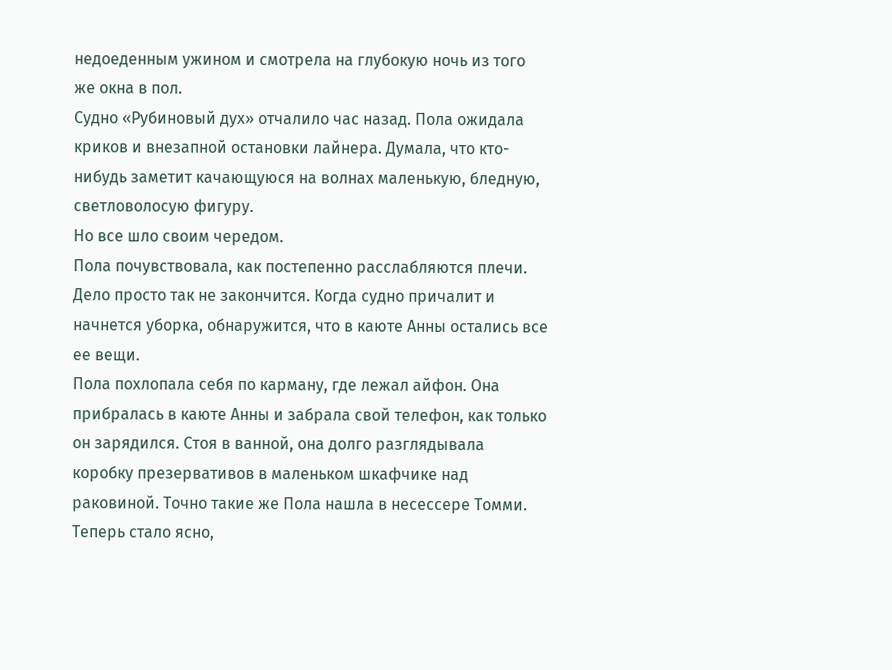недоеденным ужином и смотрела на глубокую ночь из того же окна в пол.
Судно «Рубиновый дух» отчалило час назад. Пола ожидала криков и внезапной остановки лайнера. Думала, что кто-нибудь заметит качающуюся на волнах маленькую, бледную, светловолосую фигуру.
Но все шло своим чередом.
Пола почувствовала, как постепенно расслабляются плечи.
Дело просто так не закончится. Когда судно причалит и начнется уборка, обнаружится, что в каюте Анны остались все ее вещи.
Пола похлопала себя по карману, где лежал айфон. Она прибралась в каюте Анны и забрала свой телефон, как только он зарядился. Стоя в ванной, она долго разглядывала коробку презервативов в маленьком шкафчике над раковиной. Точно такие же Пола нашла в несессере Томми. Теперь стало ясно,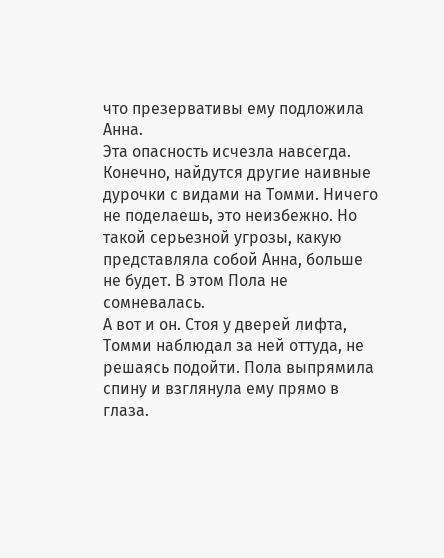что презервативы ему подложила Анна.
Эта опасность исчезла навсегда. Конечно, найдутся другие наивные дурочки с видами на Томми. Ничего не поделаешь, это неизбежно. Но такой серьезной угрозы, какую представляла собой Анна, больше не будет. В этом Пола не сомневалась.
А вот и он. Стоя у дверей лифта, Томми наблюдал за ней оттуда, не решаясь подойти. Пола выпрямила спину и взглянула ему прямо в глаза.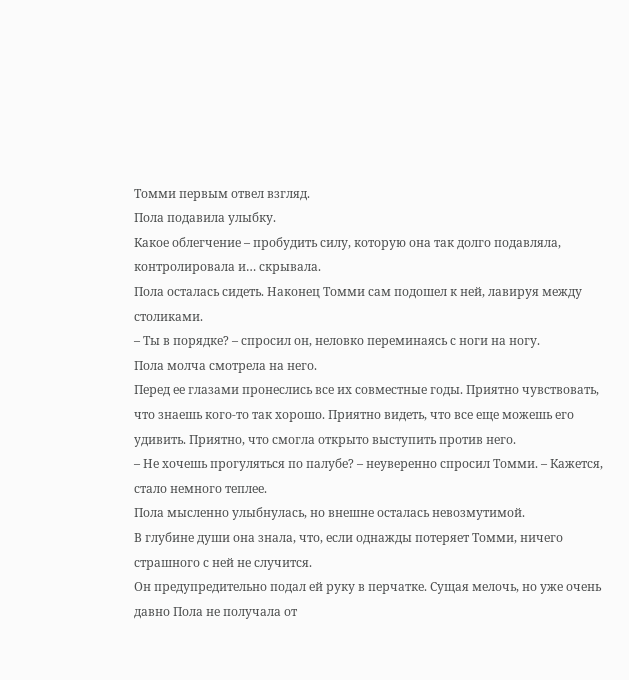Томми первым отвел взгляд.
Пола подавила улыбку.
Какое облегчение – пробудить силу, которую она так долго подавляла, контролировала и… скрывала.
Пола осталась сидеть. Наконец Томми сам подошел к ней, лавируя между столиками.
– Ты в порядке? – спросил он, неловко переминаясь с ноги на ногу.
Пола молча смотрела на него.
Перед ее глазами пронеслись все их совместные годы. Приятно чувствовать, что знаешь кого-то так хорошо. Приятно видеть, что все еще можешь его удивить. Приятно, что смогла открыто выступить против него.
– Не хочешь прогуляться по палубе? – неуверенно спросил Томми. – Кажется, стало немного теплее.
Пола мысленно улыбнулась, но внешне осталась невозмутимой.
В глубине души она знала, что, если однажды потеряет Томми, ничего страшного с ней не случится.
Он предупредительно подал ей руку в перчатке. Сущая мелочь, но уже очень давно Пола не получала от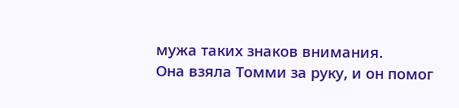мужа таких знаков внимания.
Она взяла Томми за руку, и он помог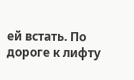ей встать. По дороге к лифту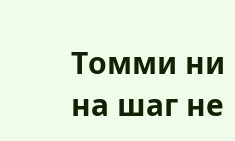Томми ни на шаг не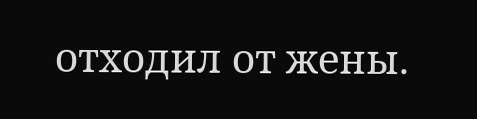отходил от жены.